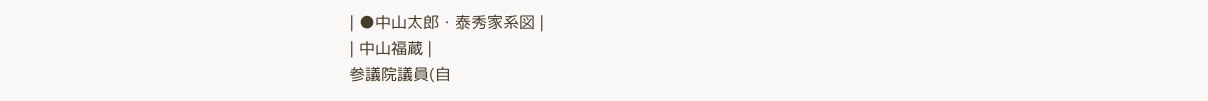| ●中山太郎・泰秀家系図 |
| 中山福蔵 |
参議院議員(自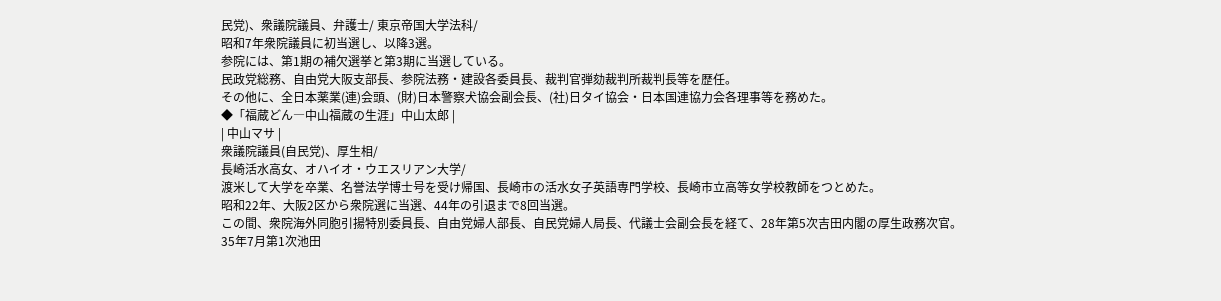民党)、衆議院議員、弁護士/ 東京帝国大学法科/
昭和7年衆院議員に初当選し、以降3選。
参院には、第1期の補欠選挙と第3期に当選している。
民政党総務、自由党大阪支部長、参院法務・建設各委員長、裁判官弾劾裁判所裁判長等を歴任。
その他に、全日本薬業(連)会頭、(財)日本警察犬協会副会長、(社)日タイ協会・日本国連協力会各理事等を務めた。
◆「福蔵どん―中山福蔵の生涯」中山太郎 |
| 中山マサ |
衆議院議員(自民党)、厚生相/
長崎活水高女、オハイオ・ウエスリアン大学/
渡米して大学を卒業、名誉法学博士号を受け帰国、長崎市の活水女子英語専門学校、長崎市立高等女学校教師をつとめた。
昭和22年、大阪2区から衆院選に当選、44年の引退まで8回当選。
この間、衆院海外同胞引揚特別委員長、自由党婦人部長、自民党婦人局長、代議士会副会長を経て、28年第5次吉田内閣の厚生政務次官。
35年7月第1次池田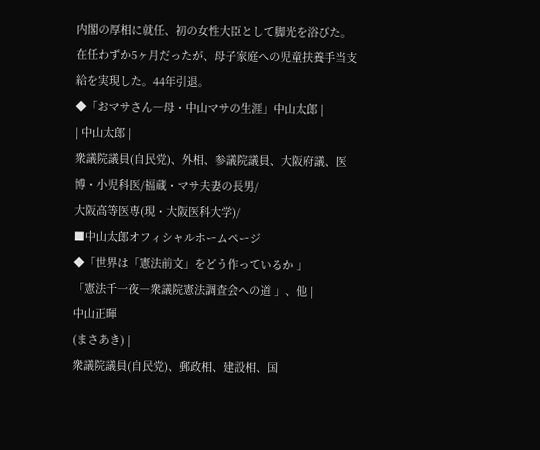内閣の厚相に就任、初の女性大臣として脚光を浴びた。
在任わずか5ヶ月だったが、母子家庭への児童扶養手当支給を実現した。44年引退。
◆「おマサさん―母・中山マサの生涯」中山太郎 |
| 中山太郎 |
衆議院議員(自民党)、外相、参議院議員、大阪府議、医博・小児科医/福蔵・マサ夫妻の長男/
大阪高等医専(現・大阪医科大学)/
■中山太郎オフィシャルホームページ
◆「世界は「憲法前文」をどう作っているか 」
「憲法千一夜―衆議院憲法調査会への道 」、他 |
中山正暉
(まさあき) |
衆議院議員(自民党)、郵政相、建設相、国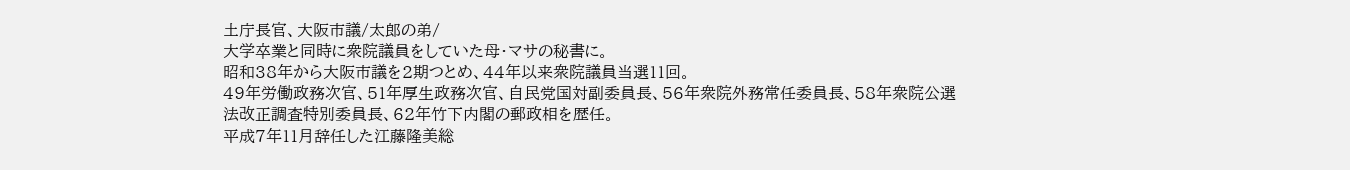土庁長官、大阪市議/太郎の弟/
大学卒業と同時に衆院議員をしていた母・マサの秘書に。
昭和38年から大阪市議を2期つとめ、44年以来衆院議員当選11回。
49年労働政務次官、51年厚生政務次官、自民党国対副委員長、56年衆院外務常任委員長、58年衆院公選法改正調査特別委員長、62年竹下内閣の郵政相を歴任。
平成7年11月辞任した江藤隆美総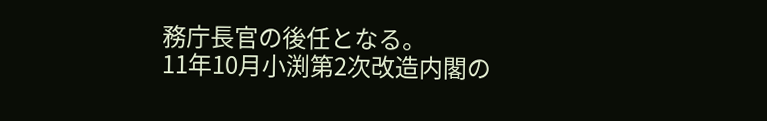務庁長官の後任となる。
11年10月小渕第2次改造内閣の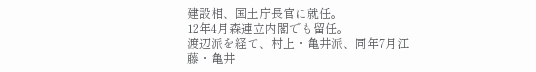建設相、国土庁長官に就任。
12年4月森連立内閣でも留任。
渡辺派を経て、村上・亀井派、同年7月江藤・亀井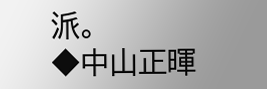派。
◆中山正暉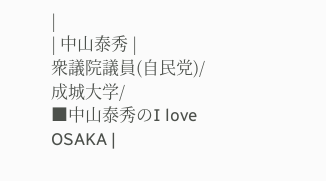|
| 中山泰秀 |
衆議院議員(自民党)/
成城大学/
■中山泰秀のI love OSAKA |